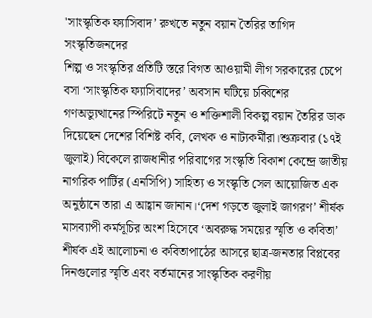'সাংস্কৃতিক ফ্যাসিবাদ’ রুখতে নতুন বয়ান তৈরির তাগিদ সংস্কৃতিজনদের
শিল্প ও সংস্কৃতির প্রতিটি স্তরে বিগত আওয়ামী লীগ সরকারের চেপে বসা ‘সাংস্কৃতিক ফ্যাসিবাদের’ অবসান ঘটিয়ে চব্বিশের গণঅভ্যুত্থানের স্পিরিটে নতুন ও শক্তিশালী বিকল্প বয়ান তৈরির ডাক দিয়েছেন দেশের বিশিষ্ট কবি, লেখক ও নাট্যকর্মীরা।শুক্রবার (১৭ই জুলাই) বিকেলে রাজধানীর পরিবাগের সংস্কৃতি বিকাশ কেন্দ্রে জাতীয় নাগরিক পার্টির (এনসিপি) সাহিত্য ও সংস্কৃতি সেল আয়োজিত এক অনুষ্ঠানে তারা এ আহ্বান জানান।‘দেশ গড়তে জুলাই জাগরণ’ শীর্ষক মাসব্যাপী কর্মসূচির অংশ হিসেবে ‘অবরুদ্ধ সময়ের স্মৃতি ও কবিতা’ শীর্ষক এই আলোচনা ও কবিতাপাঠের আসরে ছাত্র-জনতার বিপ্লবের দিনগুলোর স্মৃতি এবং বর্তমানের সাংস্কৃতিক করণীয়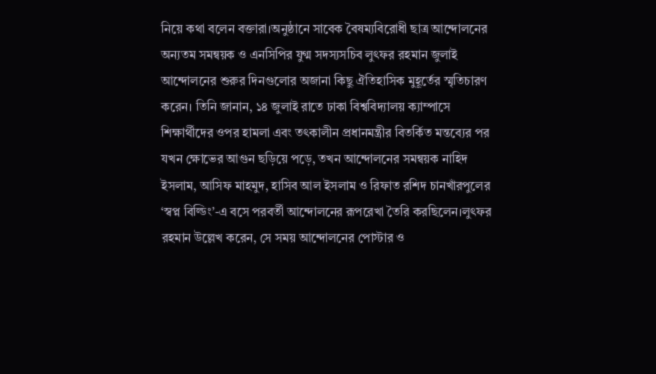নিয়ে কথা বলেন বক্তারা।অনুষ্ঠানে সাবেক বৈষম্যবিরোধী ছাত্র আন্দোলনের অন্যতম সমন্বয়ক ও এনসিপির যুগ্ম সদস্যসচিব লুৎফর রহমান জুলাই আন্দোলনের শুরুর দিনগুলোর অজানা কিছু ঐতিহাসিক মুহূর্তের স্মৃতিচারণ করেন। তিনি জানান, ১৪ জুলাই রাতে ঢাকা বিশ্ববিদ্যালয় ক্যাম্পাসে শিক্ষার্থীদের ওপর হামলা এবং তৎকালীন প্রধানমন্ত্রীর বিতর্কিত মন্তব্যের পর যখন ক্ষোভের আগুন ছড়িয়ে পড়ে, তখন আন্দোলনের সমন্বয়ক নাহিদ ইসলাম, আসিফ মাহমুদ, হাসিব আল ইসলাম ও রিফাত রশিদ চানখাঁরপুলের ‘স্বপ্ন বিল্ডিং’-এ বসে পরবর্তী আন্দোলনের রূপরেখা তৈরি করছিলেন।লুৎফর রহমান উল্লেখ করেন, সে সময় আন্দোলনের পোস্টার ও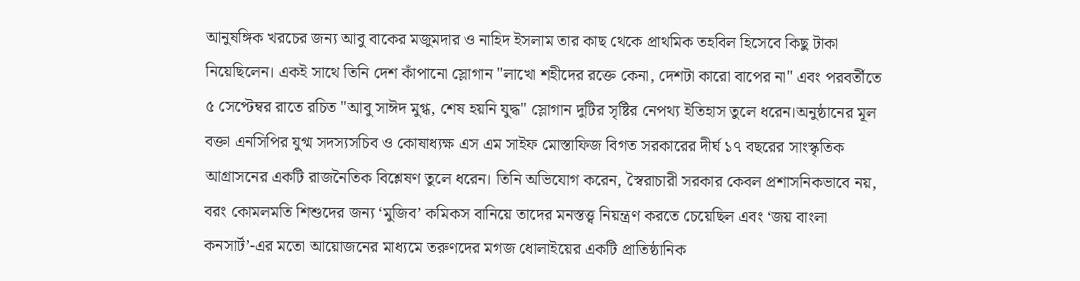আনুষঙ্গিক খরচের জন্য আবু বাকের মজুমদার ও নাহিদ ইসলাম তার কাছ থেকে প্রাথমিক তহবিল হিসেবে কিছু টাকা নিয়েছিলেন। একই সাথে তিনি দেশ কাঁপানো স্লোগান "লাখো শহীদের রক্তে কেনা, দেশটা কারো বাপের না" এবং পরবর্তীতে ৫ সেপ্টেম্বর রাতে রচিত "আবু সাঈদ মুগ্ধ, শেষ হয়নি যুদ্ধ" স্লোগান দুটির সৃষ্টির নেপথ্য ইতিহাস তুলে ধরেন।অনুষ্ঠানের মূল বক্তা এনসিপির যুগ্ম সদস্যসচিব ও কোষাধ্যক্ষ এস এম সাইফ মোস্তাফিজ বিগত সরকারের দীর্ঘ ১৭ বছরের সাংস্কৃতিক আগ্রাসনের একটি রাজনৈতিক বিশ্লেষণ তুলে ধরেন। তিনি অভিযোগ করেন, স্বৈরাচারী সরকার কেবল প্রশাসনিকভাবে নয়, বরং কোমলমতি শিশুদের জন্য ‘মুজিব’ কমিকস বানিয়ে তাদের মনস্তত্ত্ব নিয়ন্ত্রণ করতে চেয়েছিল এবং ‘জয় বাংলা কনসার্ট’-এর মতো আয়োজনের মাধ্যমে তরুণদের মগজ ধোলাইয়ের একটি প্রাতিষ্ঠানিক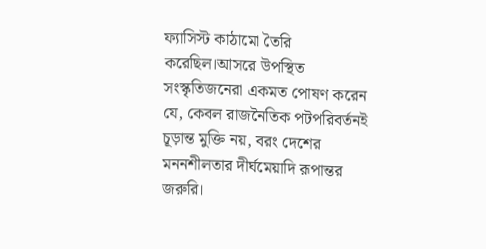ফ্যাসিস্ট কাঠামো তৈরি করেছিল।আসরে উপস্থিত সংস্কৃতিজনেরা একমত পোষণ করেন যে, কেবল রাজনৈতিক পটপরিবর্তনই চূড়ান্ত মুক্তি নয়, বরং দেশের মননশীলতার দীর্ঘমেয়াদি রূপান্তর জরুরি।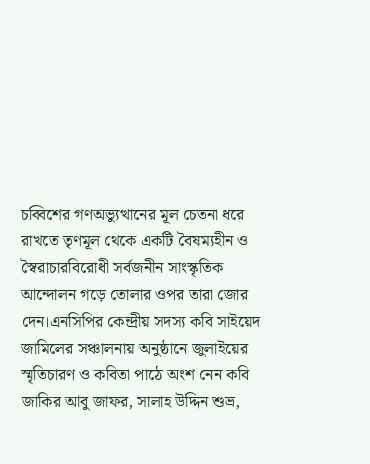চব্বিশের গণঅভ্যুত্থানের মূল চেতনা ধরে রাখতে তৃণমূল থেকে একটি বৈষম্যহীন ও স্বৈরাচারবিরোধী সর্বজনীন সাংস্কৃতিক আন্দোলন গড়ে তোলার ওপর তারা জোর দেন।এনসিপির কেন্দ্রীয় সদস্য কবি সাইয়েদ জামিলের সঞ্চালনায় অনুষ্ঠানে জুলাইয়ের স্মৃতিচারণ ও কবিতা পাঠে অংশ নেন কবি জাকির আবু জাফর, সালাহ উদ্দিন শুভ্র,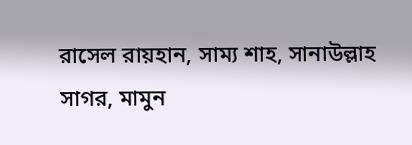রাসেল রায়হান, সাম্য শাহ, সানাউল্লাহ সাগর, মামুন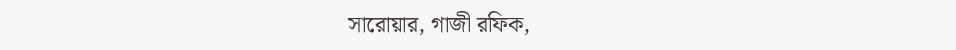সারোয়ার, গাজী রফিক,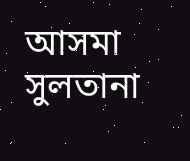আসমা সুলতানা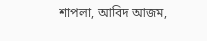শাপলা, আবিদ আজম,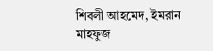শিবলী আহমেদ, ইমরান মাহফুজ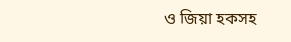ও জিয়া হকসহ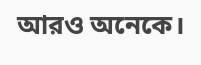আরও অনেকে।